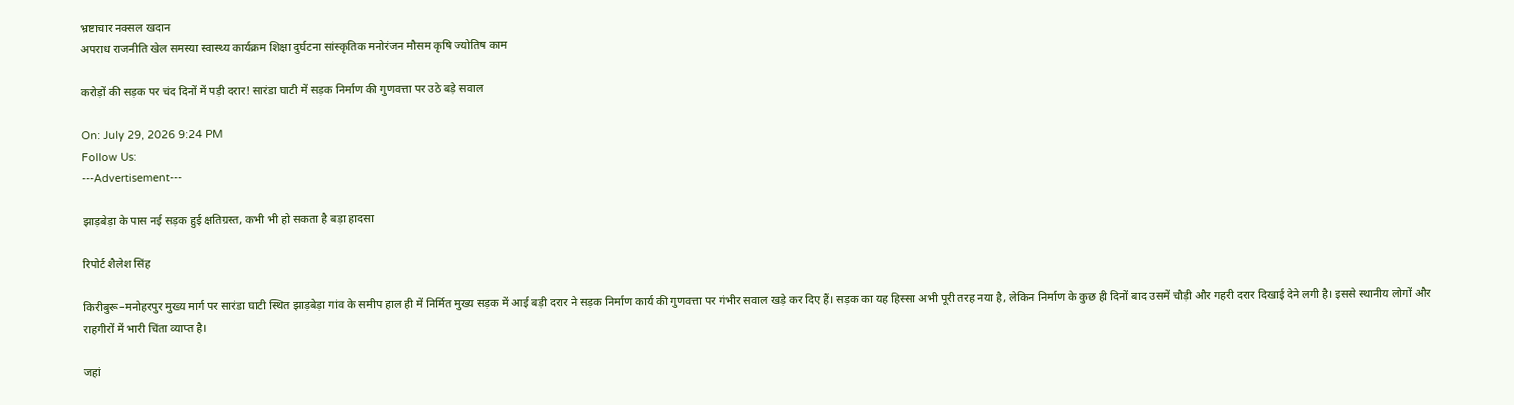भ्रष्टाचार नक्सल खदान
अपराध राजनीति खेल समस्या स्वास्थ्य कार्यक्रम शिक्षा दुर्घटना सांस्कृतिक मनोरंजन मौसम कृषि ज्योतिष काम

करोड़ों की सड़क पर चंद दिनों में पड़ी दरार! सारंडा घाटी में सड़क निर्माण की गुणवत्ता पर उठे बड़े सवाल

On: July 29, 2026 9:24 PM
Follow Us:
---Advertisement---

झाड़बेड़ा के पास नई सड़क हुई क्षतिग्रस्त, कभी भी हो सकता है बड़ा हादसा

रिपोर्ट शैलेश सिंह

किरीबुरू–मनोहरपुर मुख्य मार्ग पर सारंडा घाटी स्थित झाड़बेड़ा गांव के समीप हाल ही में निर्मित मुख्य सड़क में आई बड़ी दरार ने सड़क निर्माण कार्य की गुणवत्ता पर गंभीर सवाल खड़े कर दिए हैं। सड़क का यह हिस्सा अभी पूरी तरह नया है, लेकिन निर्माण के कुछ ही दिनों बाद उसमें चौड़ी और गहरी दरार दिखाई देने लगी है। इससे स्थानीय लोगों और राहगीरों में भारी चिंता व्याप्त है।

जहां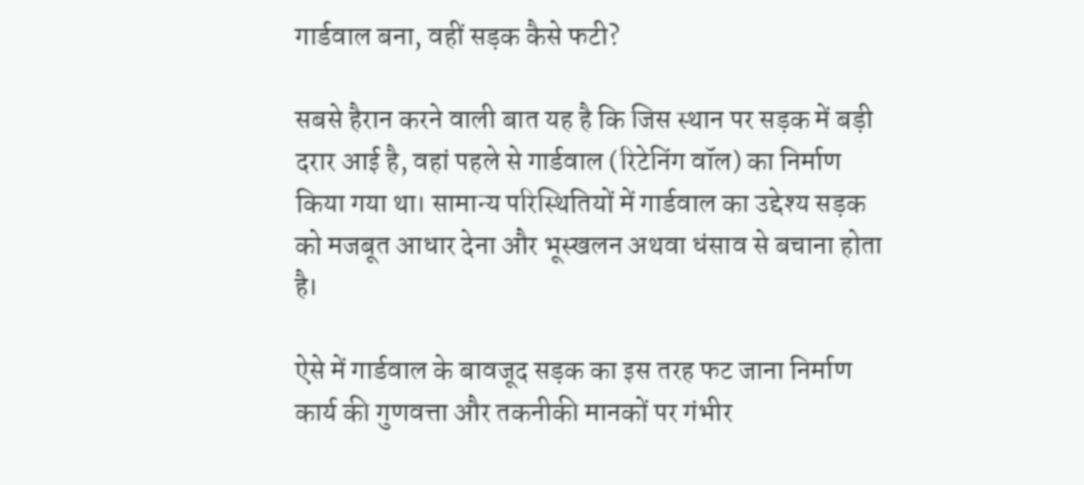गार्डवाल बना, वहीं सड़क कैसे फटी?

सबसे हैरान करने वाली बात यह है कि जिस स्थान पर सड़क में बड़ी दरार आई है, वहां पहले से गार्डवाल (रिटेनिंग वॉल) का निर्माण किया गया था। सामान्य परिस्थितियों में गार्डवाल का उद्देश्य सड़क को मजबूत आधार देना और भूस्खलन अथवा धंसाव से बचाना होता है।

ऐसे में गार्डवाल के बावजूद सड़क का इस तरह फट जाना निर्माण कार्य की गुणवत्ता और तकनीकी मानकों पर गंभीर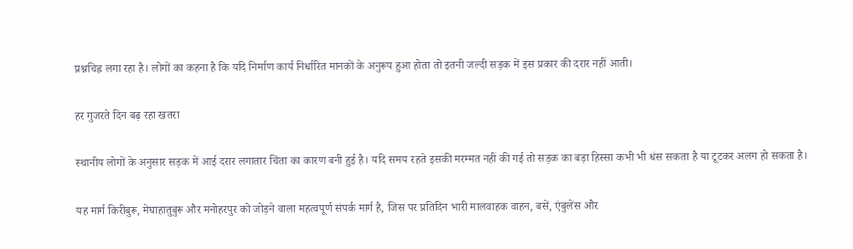प्रश्नचिह्न लगा रहा है। लोगों का कहना है कि यदि निर्माण कार्य निर्धारित मानकों के अनुरूप हुआ होता तो इतनी जल्दी सड़क में इस प्रकार की दरार नहीं आती।

हर गुजरते दिन बढ़ रहा खतरा

स्थानीय लोगों के अनुसार सड़क में आई दरार लगातार चिंता का कारण बनी हुई है। यदि समय रहते इसकी मरम्मत नहीं की गई तो सड़क का बड़ा हिस्सा कभी भी धंस सकता है या टूटकर अलग हो सकता है।

यह मार्ग किरीबुरू, मेघाहातुबुरू और मनोहरपुर को जोड़ने वाला महत्वपूर्ण संपर्क मार्ग है, जिस पर प्रतिदिन भारी मालवाहक वाहन, बसें, एंबुलेंस और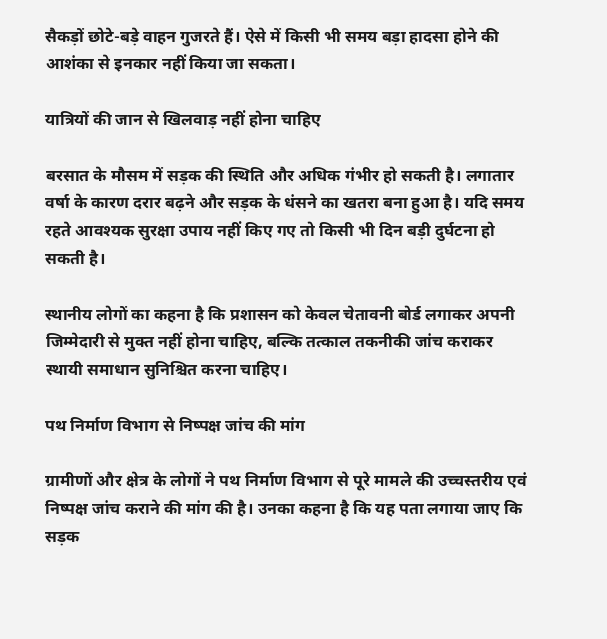सैकड़ों छोटे-बड़े वाहन गुजरते हैं। ऐसे में किसी भी समय बड़ा हादसा होने की आशंका से इनकार नहीं किया जा सकता।

यात्रियों की जान से खिलवाड़ नहीं होना चाहिए

बरसात के मौसम में सड़क की स्थिति और अधिक गंभीर हो सकती है। लगातार वर्षा के कारण दरार बढ़ने और सड़क के धंसने का खतरा बना हुआ है। यदि समय रहते आवश्यक सुरक्षा उपाय नहीं किए गए तो किसी भी दिन बड़ी दुर्घटना हो सकती है।

स्थानीय लोगों का कहना है कि प्रशासन को केवल चेतावनी बोर्ड लगाकर अपनी जिम्मेदारी से मुक्त नहीं होना चाहिए, बल्कि तत्काल तकनीकी जांच कराकर स्थायी समाधान सुनिश्चित करना चाहिए।

पथ निर्माण विभाग से निष्पक्ष जांच की मांग

ग्रामीणों और क्षेत्र के लोगों ने पथ निर्माण विभाग से पूरे मामले की उच्चस्तरीय एवं निष्पक्ष जांच कराने की मांग की है। उनका कहना है कि यह पता लगाया जाए कि सड़क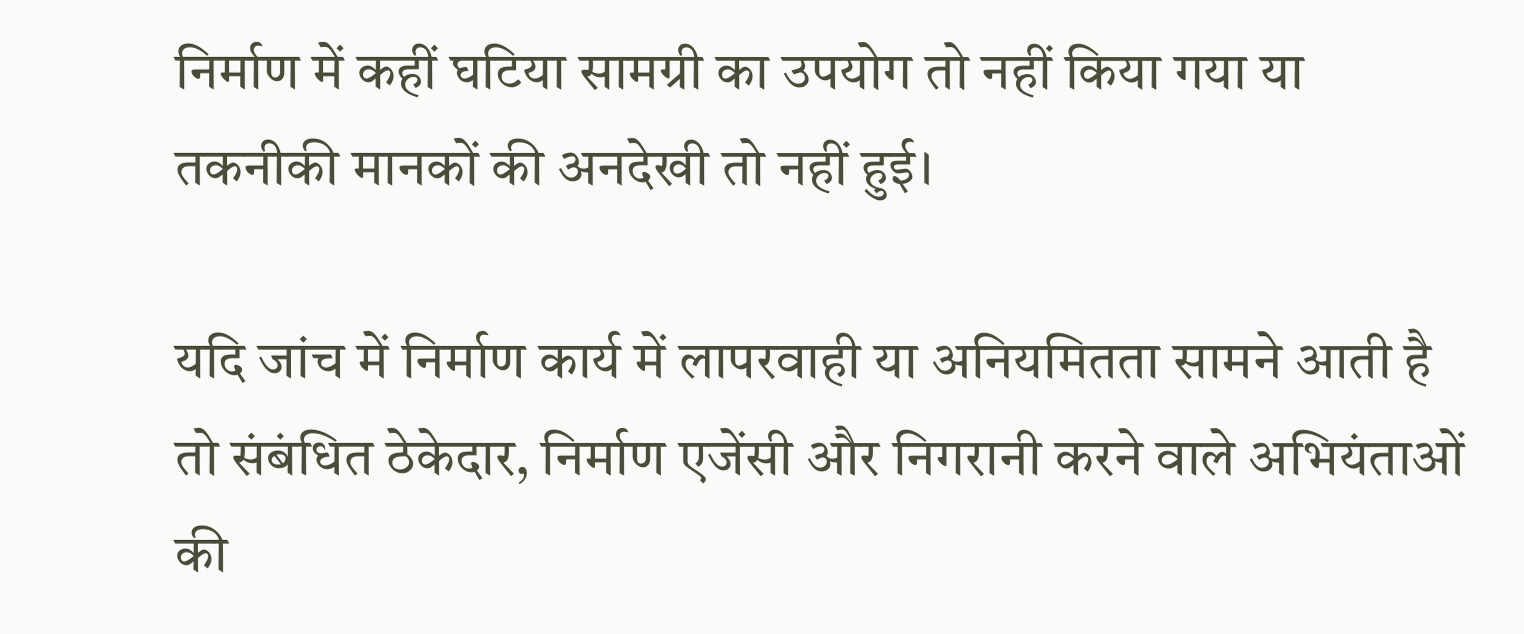निर्माण में कहीं घटिया सामग्री का उपयोग तो नहीं किया गया या तकनीकी मानकों की अनदेखी तो नहीं हुई।

यदि जांच में निर्माण कार्य में लापरवाही या अनियमितता सामने आती है तो संबंधित ठेकेदार, निर्माण एजेंसी और निगरानी करने वाले अभियंताओं की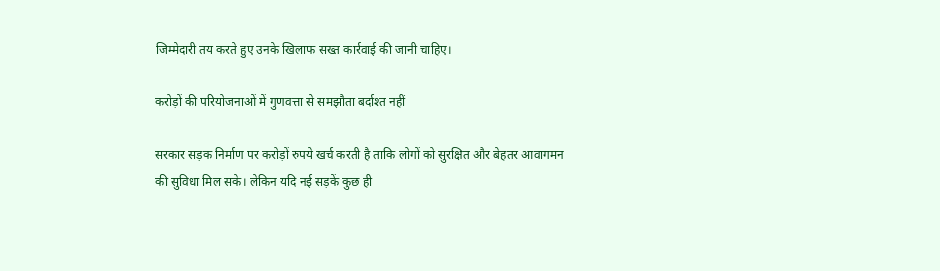जिम्मेदारी तय करते हुए उनके खिलाफ सख्त कार्रवाई की जानी चाहिए।

करोड़ों की परियोजनाओं में गुणवत्ता से समझौता बर्दाश्त नहीं

सरकार सड़क निर्माण पर करोड़ों रुपये खर्च करती है ताकि लोगों को सुरक्षित और बेहतर आवागमन की सुविधा मिल सके। लेकिन यदि नई सड़कें कुछ ही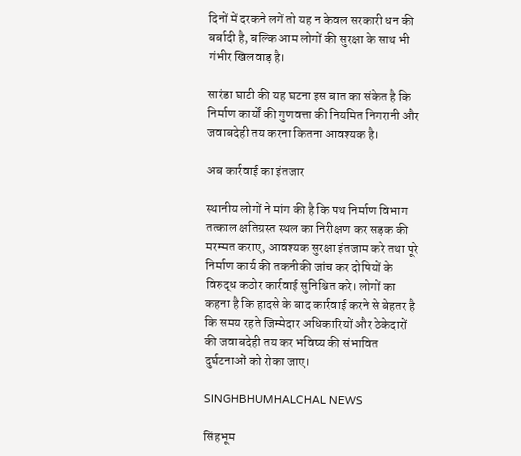दिनों में दरकने लगें तो यह न केवल सरकारी धन की बर्बादी है, बल्कि आम लोगों की सुरक्षा के साथ भी गंभीर खिलवाड़ है।

सारंडा घाटी की यह घटना इस बात का संकेत है कि निर्माण कार्यों की गुणवत्ता की नियमित निगरानी और जवाबदेही तय करना कितना आवश्यक है।

अब कार्रवाई का इंतजार

स्थानीय लोगों ने मांग की है कि पथ निर्माण विभाग तत्काल क्षतिग्रस्त स्थल का निरीक्षण कर सड़क की मरम्मत कराए, आवश्यक सुरक्षा इंतजाम करे तथा पूरे निर्माण कार्य की तकनीकी जांच कर दोषियों के विरुद्ध कठोर कार्रवाई सुनिश्चित करे। लोगों का कहना है कि हादसे के बाद कार्रवाई करने से बेहतर है कि समय रहते जिम्मेदार अधिकारियों और ठेकेदारों की जवाबदेही तय कर भविष्य की संभावित दुर्घटनाओं को रोका जाए।

SINGHBHUMHALCHAL NEWS

सिंहभूम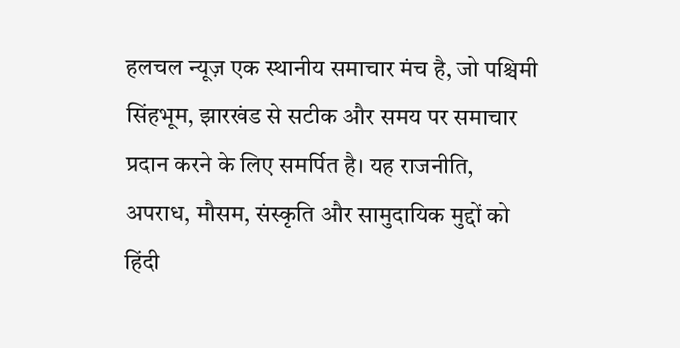हलचल न्यूज़ एक स्थानीय समाचार मंच है, जो पश्चिमी सिंहभूम, झारखंड से सटीक और समय पर समाचार प्रदान करने के लिए समर्पित है। यह राजनीति, अपराध, मौसम, संस्कृति और सामुदायिक मुद्दों को हिंदी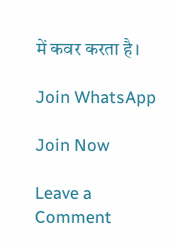में कवर करता है।

Join WhatsApp

Join Now

Leave a Comment